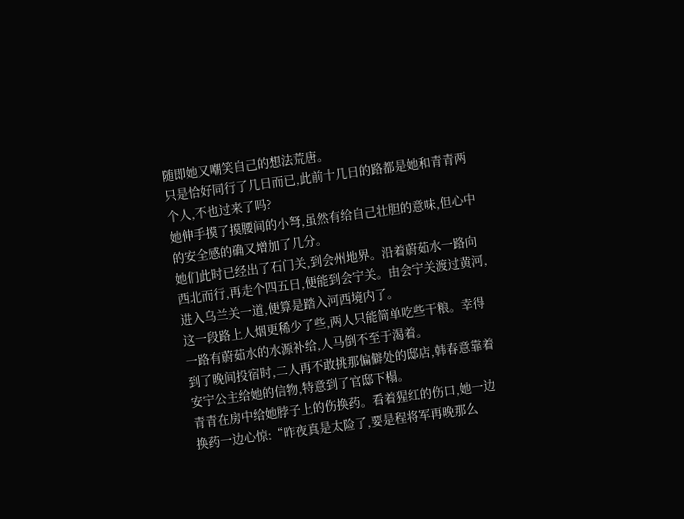随即她又嘲笑自己的想法荒唐。
只是恰好同行了几日而已,此前十几日的路都是她和青青两个人,不也过来了吗?
她伸手摸了摸腰间的小弩,虽然有给自己壮胆的意味,但心中的安全感的确又增加了几分。
她们此时已经出了石门关,到会州地界。沿着蔚茹水一路向西北而行,再走个四五日,便能到会宁关。由会宁关渡过黄河,进入乌兰关一道,便算是踏入河西境内了。
这一段路上人烟更稀少了些,两人只能简单吃些干粮。幸得一路有蔚茹水的水源补给,人马倒不至于渴着。
到了晚间投宿时,二人再不敢挑那偏僻处的邸店,韩春意靠着安宁公主给她的信物,特意到了官邸下榻。
青青在房中给她脖子上的伤换药。看着猩红的伤口,她一边换药一边心惊:“昨夜真是太险了,要是程将军再晚那么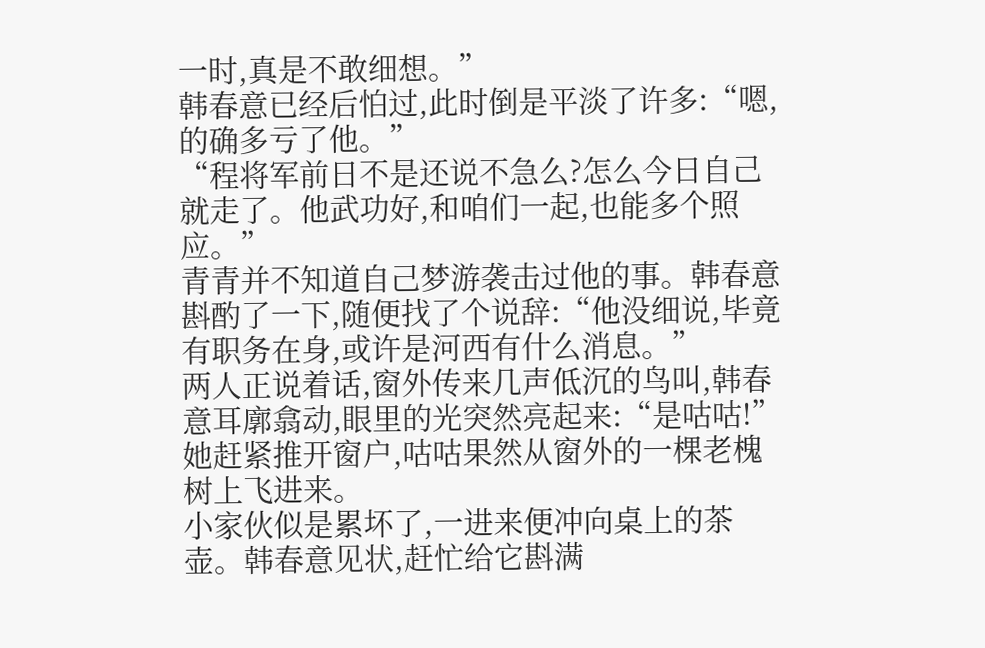一时,真是不敢细想。”
韩春意已经后怕过,此时倒是平淡了许多:“嗯,的确多亏了他。”
“程将军前日不是还说不急么?怎么今日自己就走了。他武功好,和咱们一起,也能多个照应。”
青青并不知道自己梦游袭击过他的事。韩春意斟酌了一下,随便找了个说辞:“他没细说,毕竟有职务在身,或许是河西有什么消息。”
两人正说着话,窗外传来几声低沉的鸟叫,韩春意耳廓翕动,眼里的光突然亮起来:“是咕咕!”
她赶紧推开窗户,咕咕果然从窗外的一棵老槐树上飞进来。
小家伙似是累坏了,一进来便冲向桌上的茶壶。韩春意见状,赶忙给它斟满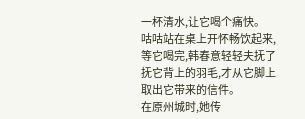一杯清水,让它喝个痛快。
咕咕站在桌上开怀畅饮起来,等它喝完,韩春意轻轻夫抚了抚它背上的羽毛,才从它脚上取出它带来的信件。
在原州城时,她传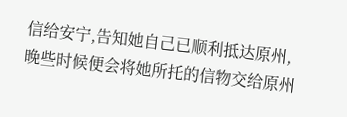信给安宁,告知她自己已顺利抵达原州,晚些时候便会将她所托的信物交给原州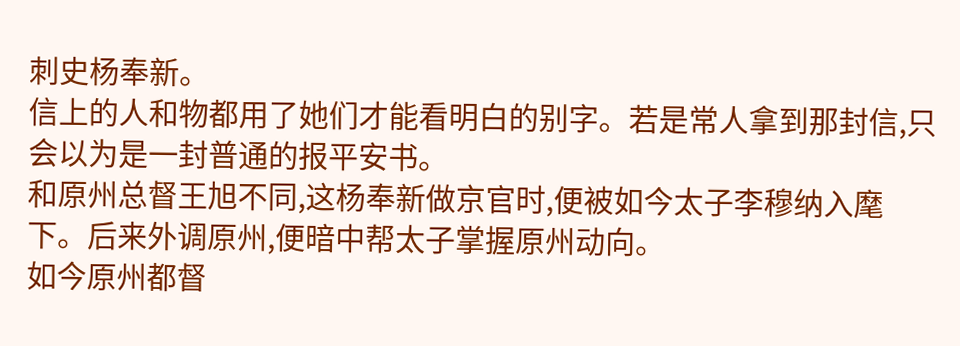刺史杨奉新。
信上的人和物都用了她们才能看明白的别字。若是常人拿到那封信,只会以为是一封普通的报平安书。
和原州总督王旭不同,这杨奉新做京官时,便被如今太子李穆纳入麾下。后来外调原州,便暗中帮太子掌握原州动向。
如今原州都督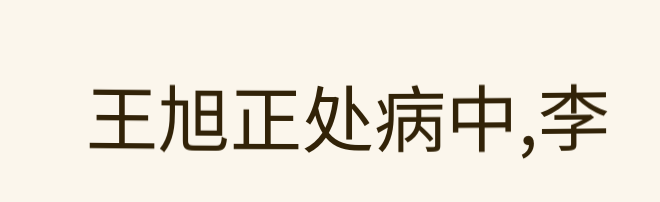王旭正处病中,李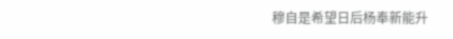穆自是希望日后杨奉新能升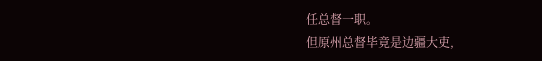任总督一职。
但原州总督毕竟是边疆大吏,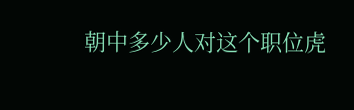朝中多少人对这个职位虎